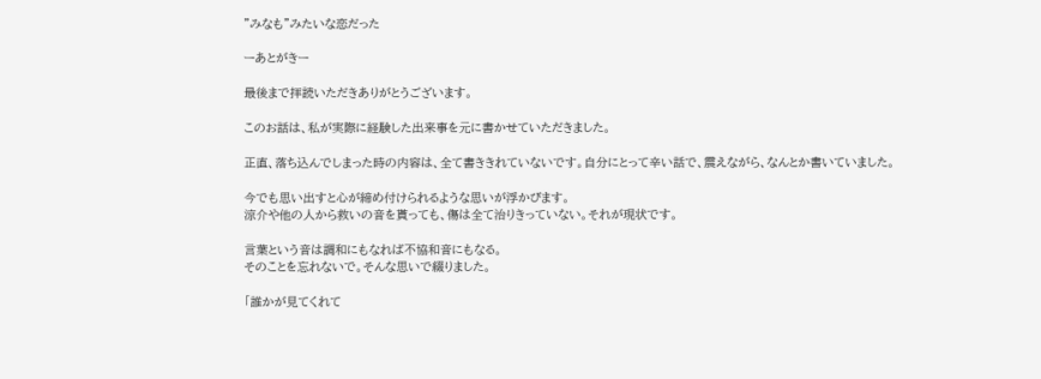"みなも"みたいな恋だった

ーあとがきー

最後まで拝読いただきありがとうございます。

このお話は、私が実際に経験した出来事を元に書かせていただきました。

正直、落ち込んでしまった時の内容は、全て書ききれていないです。自分にとって辛い話で、震えながら、なんとか書いていました。

今でも思い出すと心が締め付けられるような思いが浮かびます。
涼介や他の人から救いの音を貰っても、傷は全て治りきっていない。それが現状です。

言葉という音は調和にもなれば不協和音にもなる。
そのことを忘れないで。そんな思いで綴りました。

「誰かが見てくれて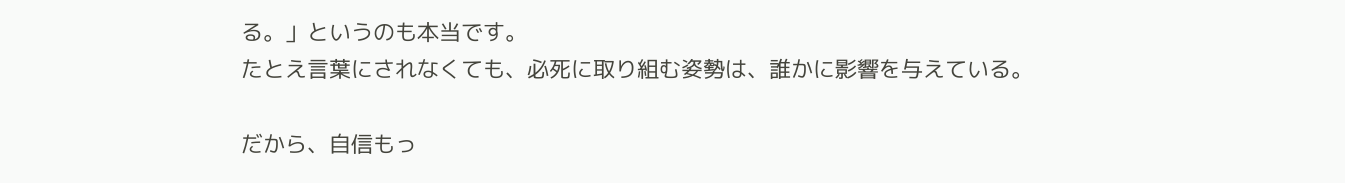る。」というのも本当です。
たとえ言葉にされなくても、必死に取り組む姿勢は、誰かに影響を与えている。

だから、自信もっ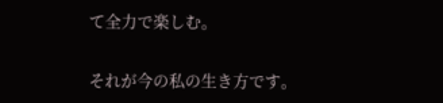て全力で楽しむ。

それが今の私の生き方です。